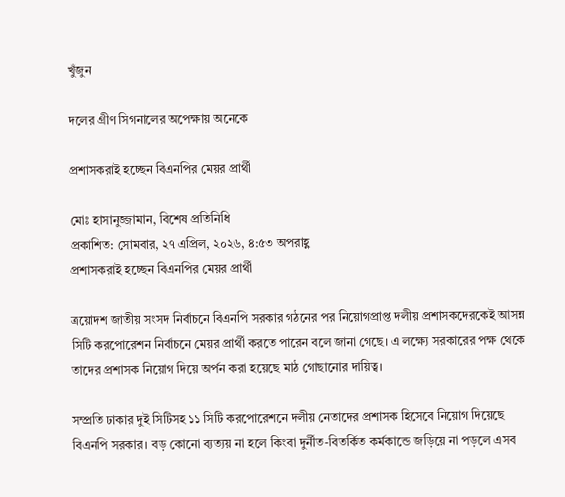খুঁজুন

দলের গ্রীণ সিগনালের অপেক্ষায় অনেকে

প্রশাসকরাই হচ্ছেন বিএনপির মেয়র প্রার্থী

মোঃ হাসানুজ্জামান, বিশেষ প্রতিনিধি
প্রকাশিত: সোমবার, ২৭ এপ্রিল, ২০২৬, ৪:৫৩ অপরাহ্ণ
প্রশাসকরাই হচ্ছেন বিএনপির মেয়র প্রার্থী

ত্রয়োদশ জাতীয় সংসদ নির্বাচনে বিএনপি সরকার গঠনের পর নিয়োগপ্রাপ্ত দলীয় প্রশাসকদেরকেই আসন্ন সিটি করপোরেশন নির্বাচনে মেয়র প্রার্থী করতে পারেন বলে জানা গেছে। এ লক্ষ্যে সরকারের পক্ষ থেকে তাদের প্রশাসক নিয়োগ দিয়ে অর্পন করা হয়েছে মাঠ গোছানোর দায়িত্ব।

সম্প্রতি ঢাকার দুই সিটিসহ ১১ সিটি করপোরেশনে দলীয় নেতাদের প্রশাসক হিসেবে নিয়োগ দিয়েছে বিএনপি সরকার। বড় কোনো ব্যত্যয় না হলে কিংবা দুর্নীত-বিতর্কিত কর্মকান্ডে জড়িয়ে না পড়লে এসব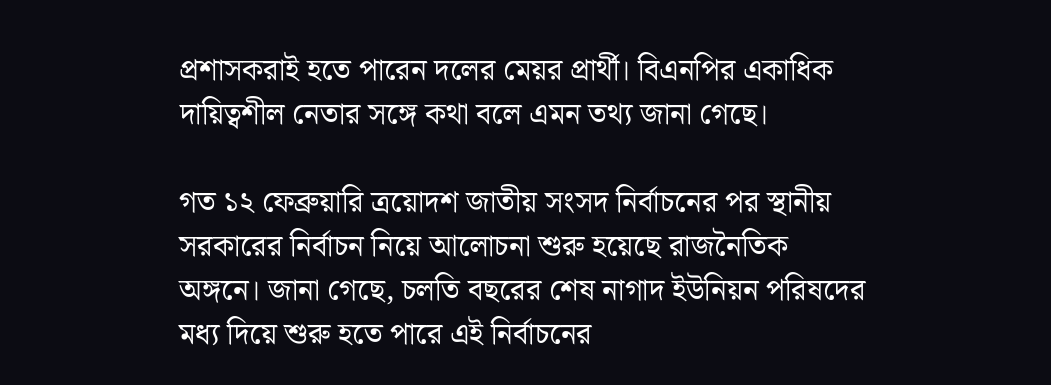প্রশাসকরাই হতে পারেন দলের মেয়র প্রার্থী। বিএনপির একাধিক দায়িত্বশীল নেতার সঙ্গে কথা বলে এমন তথ্য জানা গেছে।

গত ১২ ফেব্রুয়ারি ত্রয়োদশ জাতীয় সংসদ নির্বাচনের পর স্থানীয় সরকারের নির্বাচন নিয়ে আলোচনা শুরু হয়েছে রাজনৈতিক অঙ্গনে। জানা গেছে, চলতি বছরের শেষ নাগাদ ইউনিয়ন পরিষদের মধ্য দিয়ে শুরু হতে পারে এই নির্বাচনের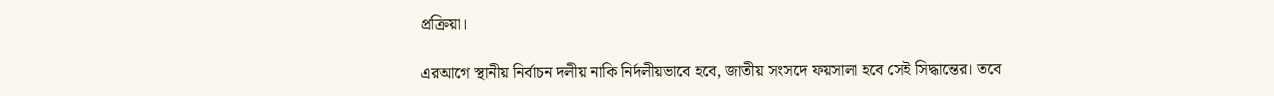প্রক্রিয়া।

এরআগে স্থানীয় নির্বাচন দলীয় নাকি নির্দলীয়ভাবে হবে, জাতীয় সংসদে ফয়সালা হবে সেই সিদ্ধান্তের। তবে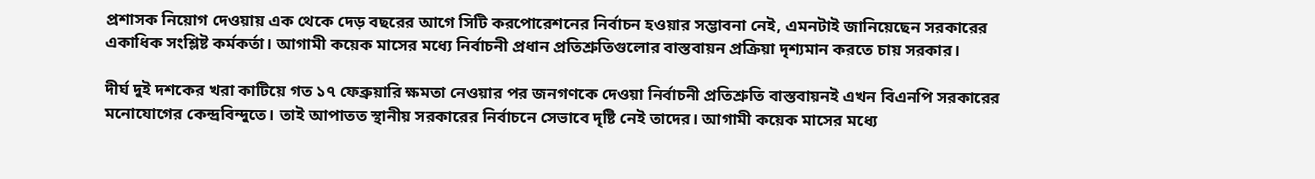প্রশাসক নিয়োগ দেওয়ায় এক থেকে দেড় বছরের আগে সিটি করপোরেশনের নির্বাচন হওয়ার সম্ভাবনা নেই, এমনটাই জানিয়েছেন সরকারের একাধিক সংশ্লিষ্ট কর্মকর্তা। আগামী কয়েক মাসের মধ্যে নির্বাচনী প্রধান প্রতিশ্রুতিগুলোর বাস্তবায়ন প্রক্রিয়া দৃশ্যমান করতে চায় সরকার।

দীর্ঘ দুই দশকের খরা কাটিয়ে গত ১৭ ফেব্রুয়ারি ক্ষমতা নেওয়ার পর জনগণকে দেওয়া নির্বাচনী প্রতিশ্রুতি বাস্তবায়নই এখন বিএনপি সরকারের মনোযোগের কেন্দ্রবিন্দুতে। তাই আপাতত স্থানীয় সরকারের নির্বাচনে সেভাবে দৃষ্টি নেই তাদের। আগামী কয়েক মাসের মধ্যে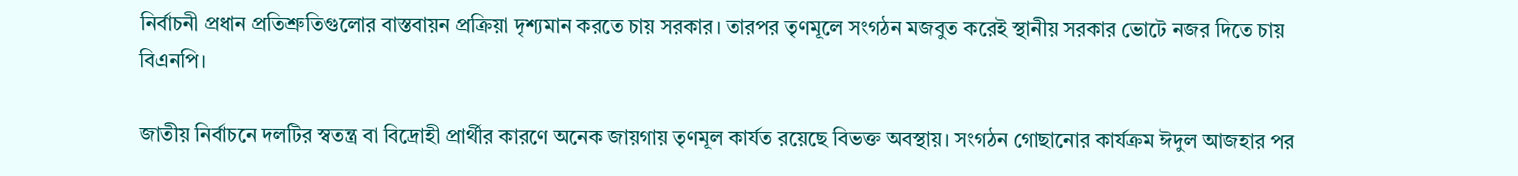নির্বাচনী প্রধান প্রতিশ্রুতিগুলোর বাস্তবায়ন প্রক্রিয়া দৃশ্যমান করতে চায় সরকার। তারপর তৃণমূলে সংগঠন মজবুত করেই স্থানীয় সরকার ভোটে নজর দিতে চায় বিএনপি।

জাতীয় নির্বাচনে দলটির স্বতন্ত্র বা বিদ্রোহী প্রার্থীর কারণে অনেক জায়গায় তৃণমূল কার্যত রয়েছে বিভক্ত অবস্থায়। সংগঠন গোছানোর কার্যক্রম ঈদুল আজহার পর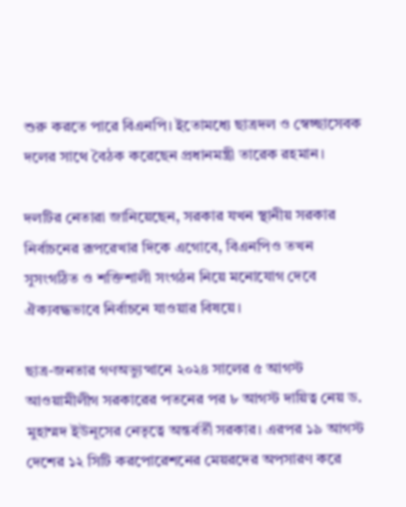শুরু করতে পারে বিএনপি। ইতোমধ্যে ছাত্রদল ও স্বেচ্ছাসেবক দলের সাথে বৈঠক করেছেন প্রধানমন্ত্রী তারেক রহমান।

দলটির নেতারা জানিয়েছেন, সরকার যখন স্থানীয় সরকার নির্বাচনের রূপরেখার দিকে এগোবে, বিএনপিও তখন সুসংগঠিত ও শক্তিশালী সংগঠন নিয়ে মনোযোগ দেবে ঐক্যবদ্ধভাবে নির্বাচনে যাওয়ার বিষয়ে।

ছাত্র-জনতার গণঅভ্যুত্থানে ২০২৪ সালের ৫ আগস্ট আওয়ামীলীগ সরকারের পতনের পর ৮ আগস্ট দায়িত্ব নেয় ড. মুহাম্মদ ইউনূসের নেতৃত্বে অন্তর্বর্তী সরকার। এরপর ১৯ আগস্ট দেশের ১২ সিটি করপোরেশনের মেয়রদের অপসারণ করে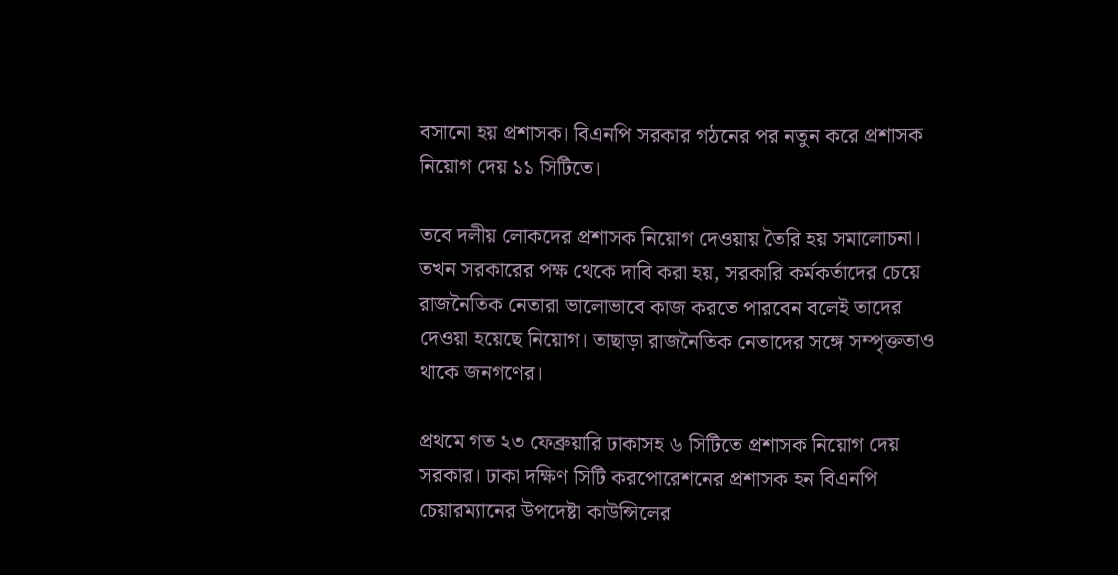বসানো হয় প্রশাসক। বিএনপি সরকার গঠনের পর নতুন করে প্রশাসক নিয়োগ দেয় ১১ সিটিতে।

তবে দলীয় লোকদের প্রশাসক নিয়োগ দেওয়ায় তৈরি হয় সমালোচনা। তখন সরকারের পক্ষ থেকে দাবি করা হয়, সরকারি কর্মকর্তাদের চেয়ে রাজনৈতিক নেতারা ভালোভাবে কাজ করতে পারবেন বলেই তাদের দেওয়া হয়েছে নিয়োগ। তাছাড়া রাজনৈতিক নেতাদের সঙ্গে সম্পৃক্ততাও থাকে জনগণের।

প্রথমে গত ২৩ ফেব্রুয়ারি ঢাকাসহ ৬ সিটিতে প্রশাসক নিয়োগ দেয় সরকার। ঢাকা দক্ষিণ সিটি করপোরেশনের প্রশাসক হন বিএনপি চেয়ারম্যানের উপদেষ্টা কাউন্সিলের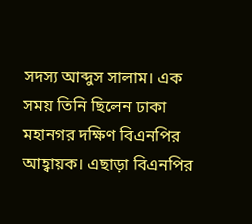সদস্য আব্দুস সালাম। এক সময় তিনি ছিলেন ঢাকা মহানগর দক্ষিণ বিএনপির আহ্বায়ক। এছাড়া বিএনপির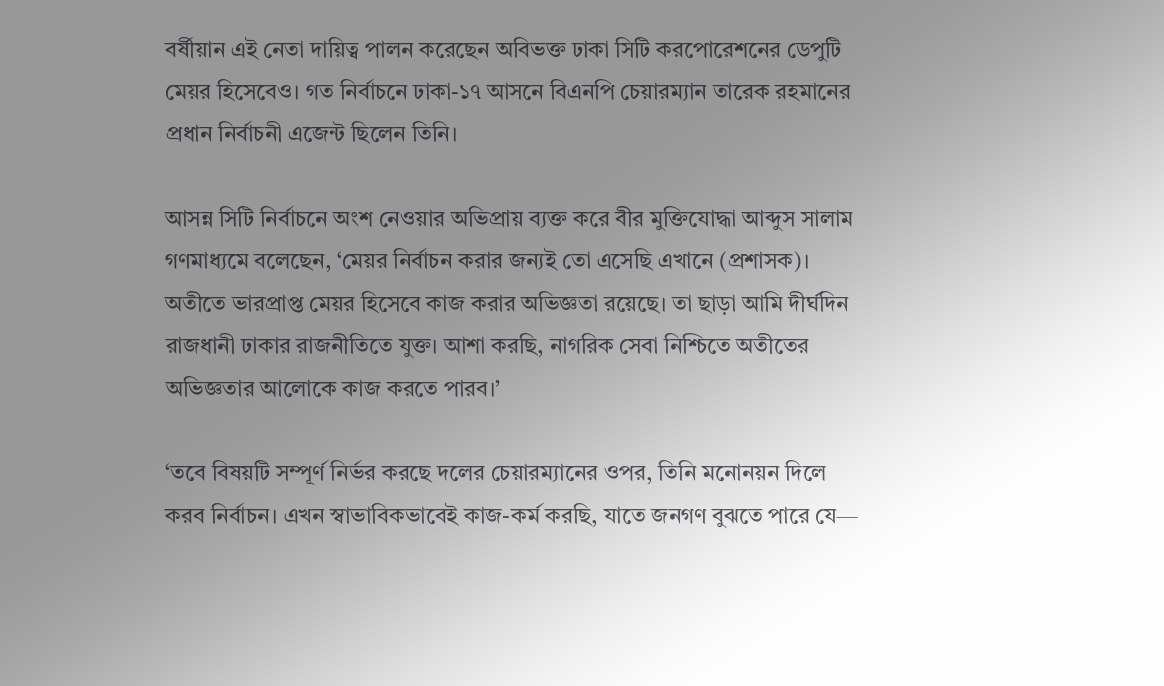বর্ষীয়ান এই নেতা দায়িত্ব পালন করেছেন অবিভক্ত ঢাকা সিটি করপোরেশনের ডেপুটি মেয়র হিসেবেও। গত নির্বাচনে ঢাকা-১৭ আসনে বিএনপি চেয়ারম্যান তারেক রহমানের প্রধান নির্বাচনী এজেন্ট ছিলেন তিনি।

আসন্ন সিটি নির্বাচনে অংশ নেওয়ার অভিপ্রায় ব্যক্ত করে বীর মুক্তিযোদ্ধা আব্দুস সালাম গণমাধ্যমে বলেছেন, ‘মেয়র নির্বাচন করার জন্যই তো এসেছি এখানে (প্রশাসক)। অতীতে ভারপ্রাপ্ত মেয়র হিসেবে কাজ করার অভিজ্ঞতা রয়েছে। তা ছাড়া আমি দীর্ঘদিন রাজধানী ঢাকার রাজনীতিতে যুক্ত। আশা করছি, নাগরিক সেবা নিশ্চিতে অতীতের অভিজ্ঞতার আলোকে কাজ করতে পারব।’

‘তবে বিষয়টি সম্পূর্ণ নির্ভর করছে দলের চেয়ারম্যানের ওপর, তিনি মনোনয়ন দিলে করব নির্বাচন। এখন স্বাভাবিকভাবেই কাজ-কর্ম করছি, যাতে জনগণ বুঝতে পারে যে—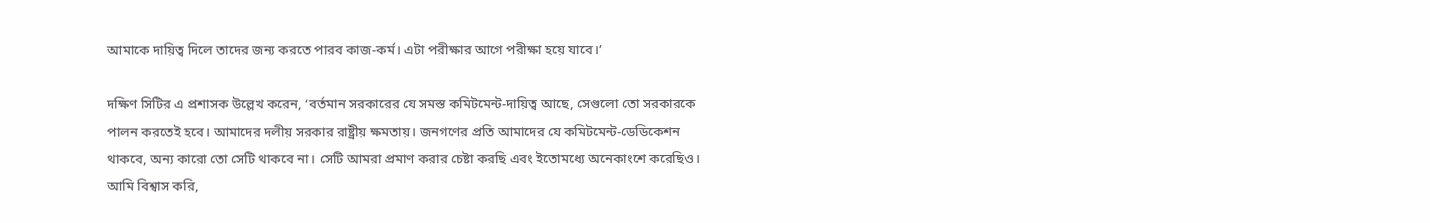আমাকে দায়িত্ব দিলে তাদের জন্য করতে পারব কাজ-কর্ম। এটা পরীক্ষার আগে পরীক্ষা হয়ে যাবে।’

দক্ষিণ সিটির এ প্রশাসক উল্লেখ করেন, ‘বর্তমান সরকারের যে সমস্ত কমিটমেন্ট-দায়িত্ব আছে, সেগুলো তো সরকারকে পালন করতেই হবে। আমাদের দলীয় সরকার রাষ্ট্রীয় ক্ষমতায়। জনগণের প্রতি আমাদের যে কমিটমেন্ট-ডেডিকেশন থাকবে, অন্য কারো তো সেটি থাকবে না। সেটি আমরা প্রমাণ করার চেষ্টা করছি এবং ইতোমধ্যে অনেকাংশে করেছিও। আমি বিশ্বাস করি,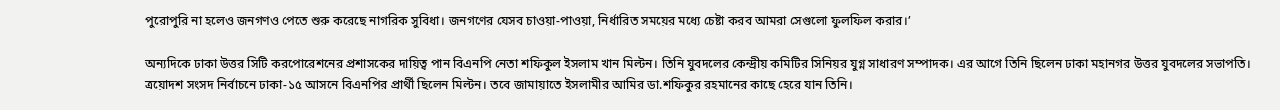পুরোপুরি না হলেও জনগণও পেতে শুরু করেছে নাগরিক সুবিধা। জনগণের যেসব চাওয়া-পাওয়া, নির্ধারিত সময়ের মধ্যে চেষ্টা করব আমরা সেগুলো ফুলফিল করার।’

অন্যদিকে ঢাকা উত্তর সিটি করপোরেশনের প্রশাসকের দায়িত্ব পান বিএনপি নেতা শফিকুল ইসলাম খান মিল্টন। তিনি যুবদলের কেন্দ্রীয় কমিটির সিনিয়র যুগ্ন সাধারণ সম্পাদক। এর আগে তিনি ছিলেন ঢাকা মহানগর উত্তর যুবদলের সভাপতি। ত্রয়োদশ সংসদ নির্বাচনে ঢাকা-১৫ আসনে বিএনপির প্রার্থী ছিলেন মিল্টন। তবে জামায়াতে ইসলামীর আমির ডা.শফিকুর রহমানের কাছে হেরে যান তিনি।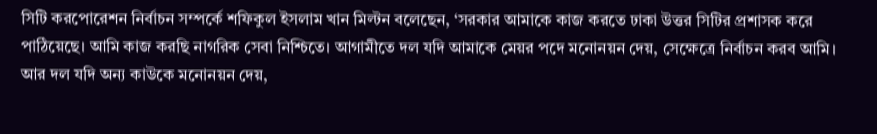সিটি করপোরেশন নির্বাচন সম্পর্কে শফিকুল ইসলাম খান মিল্টন বলেছেন, ‘সরকার আমাকে কাজ করতে ঢাকা উত্তর সিটির প্রশাসক করে পাঠিয়েছে। আমি কাজ করছি নাগরিক সেবা নিশ্চিতে। আগামীতে দল যদি আমাকে মেয়র পদে মনোনয়ন দেয়, সেক্ষেত্রে নির্বাচন করব আমি। আর দল যদি অন্য কাউকে মনোনয়ন দেয়,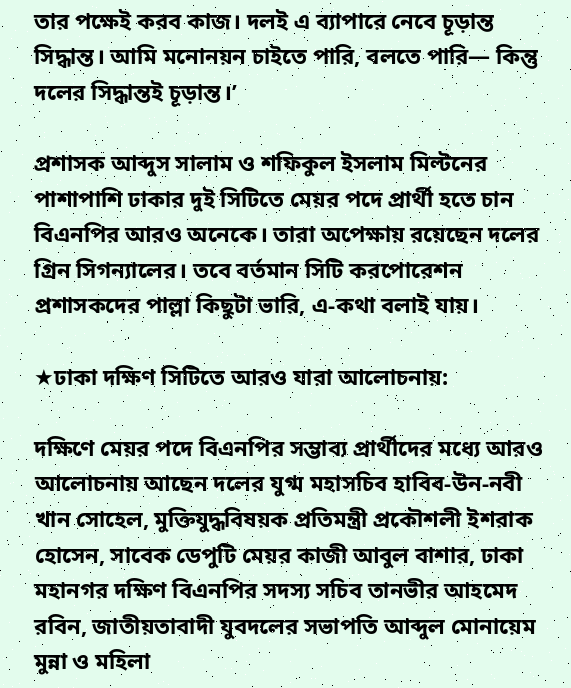তার পক্ষেই করব কাজ। দলই এ ব্যাপারে নেবে চূড়ান্ত সিদ্ধান্ত। আমি মনোনয়ন চাইতে পারি, বলতে পারি— কিন্তু দলের সিদ্ধান্তই চূড়ান্ত।’

প্রশাসক আব্দুস সালাম ও শফিকুল ইসলাম মিল্টনের পাশাপাশি ঢাকার দুই সিটিতে মেয়র পদে প্রার্থী হতে চান বিএনপির আরও অনেকে। তারা অপেক্ষায় রয়েছেন দলের গ্রিন সিগন্যালের। তবে বর্তমান সিটি করপোরেশন প্রশাসকদের পাল্লা কিছুটা ভারি, এ-কথা বলাই যায়।

★ঢাকা দক্ষিণ সিটিতে আরও যারা আলোচনায়:

দক্ষিণে মেয়র পদে বিএনপির সম্ভাব্য প্রার্থীদের মধ্যে আরও আলোচনায় আছেন দলের যুগ্ম মহাসচিব হাবিব-উন-নবী খান সোহেল, মুক্তিযুদ্ধবিষয়ক প্রতিমন্ত্রী প্রকৌশলী ইশরাক হোসেন, সাবেক ডেপুটি মেয়র কাজী আবুল বাশার, ঢাকা মহানগর দক্ষিণ বিএনপির সদস্য সচিব তানভীর আহমেদ রবিন, জাতীয়তাবাদী যুবদলের সভাপতি আব্দুল মোনায়েম মুন্না ও মহিলা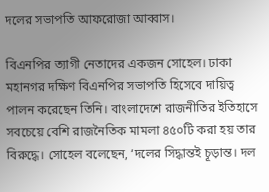দলের সভাপতি আফরোজা আব্বাস।

বিএনপির ত্যাগী নেতাদের একজন সোহেল। ঢাকা মহানগর দক্ষিণ বিএনপির সভাপতি হিসেবে দায়িত্ব পালন করেছেন তিনি। বাংলাদেশে রাজনীতির ইতিহাসে সবচেয়ে বেশি রাজনৈতিক মামলা ৪৫০টি করা হয় তার বিরুদ্ধে। সোহেল বলেছেন, ‘দলের সিদ্ধান্তই চূড়ান্ত। দল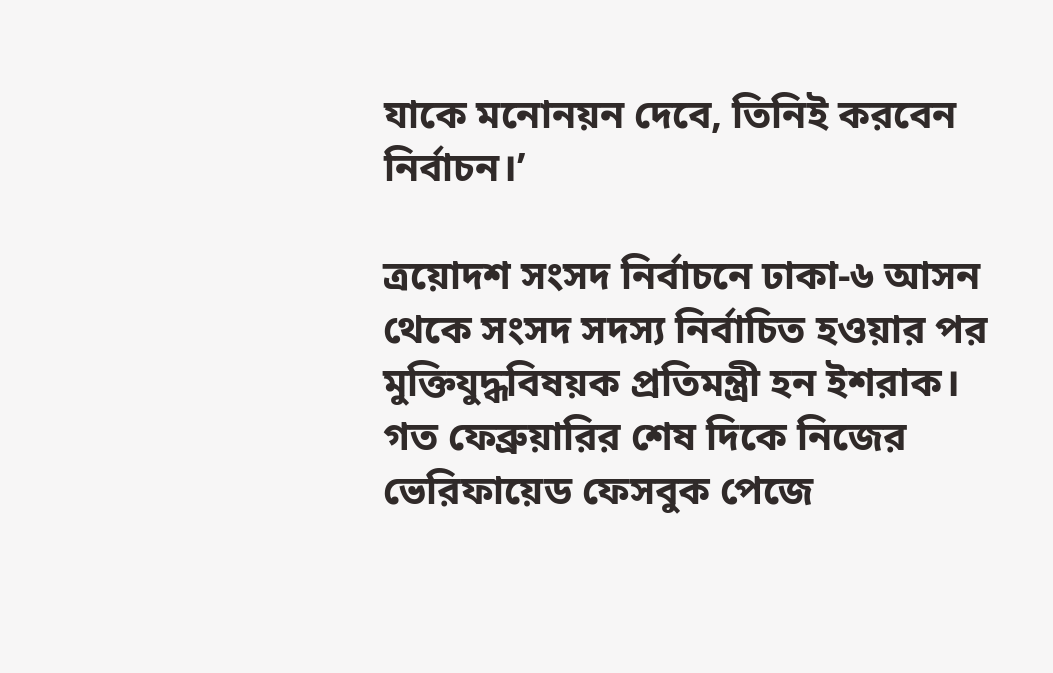যাকে মনোনয়ন দেবে, তিনিই করবেন নির্বাচন।’

ত্রয়োদশ সংসদ নির্বাচনে ঢাকা-৬ আসন থেকে সংসদ সদস্য নির্বাচিত হওয়ার পর মুক্তিযুদ্ধবিষয়ক প্রতিমন্ত্রী হন ইশরাক। গত ফেব্রুয়ারির শেষ দিকে নিজের ভেরিফায়েড ফেসবুক পেজে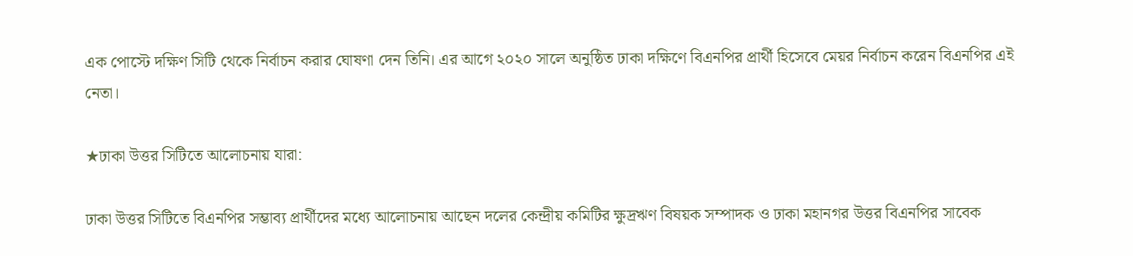এক পোস্টে দক্ষিণ সিটি থেকে নির্বাচন করার ঘোষণা দেন তিনি। এর আগে ২০২০ সালে অনুষ্ঠিত ঢাকা দক্ষিণে বিএনপির প্রার্থী হিসেবে মেয়র নির্বাচন করেন বিএনপির এই নেতা।

★ঢাকা উত্তর সিটিতে আলোচনায় যারা:

ঢাকা উত্তর সিটিতে বিএনপির সম্ভাব্য প্রার্থীদের মধ্যে আলোচনায় আছেন দলের কেন্দ্রীয় কমিটির ক্ষুদ্রঋণ বিষয়ক সম্পাদক ও ঢাকা মহানগর উত্তর বিএনপির সাবেক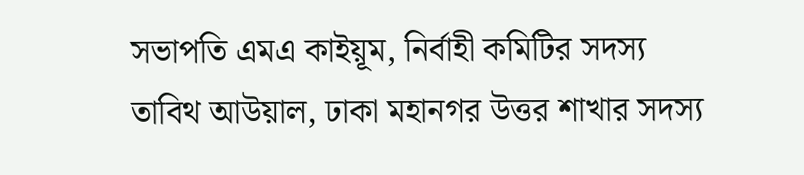সভাপতি এমএ কাইয়ূম, নির্বাহী কমিটির সদস্য তাবিথ আউয়াল, ঢাকা মহানগর উত্তর শাখার সদস্য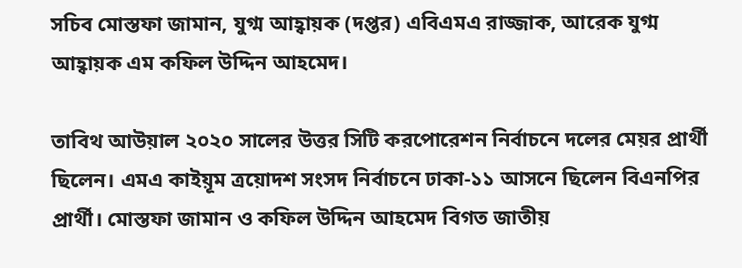সচিব মোস্তফা জামান, যুগ্ম আহ্বায়ক (দপ্তর) এবিএমএ রাজ্জাক, আরেক যুগ্ম আহ্বায়ক এম কফিল উদ্দিন আহমেদ।

তাবিথ আউয়াল ২০২০ সালের উত্তর সিটি করপোরেশন নির্বাচনে দলের মেয়র প্রার্থী ছিলেন। এমএ কাইয়ূম ত্রয়োদশ সংসদ নির্বাচনে ঢাকা-১১ আসনে ছিলেন বিএনপির প্রার্থী। মোস্তফা জামান ও কফিল উদ্দিন আহমেদ বিগত জাতীয়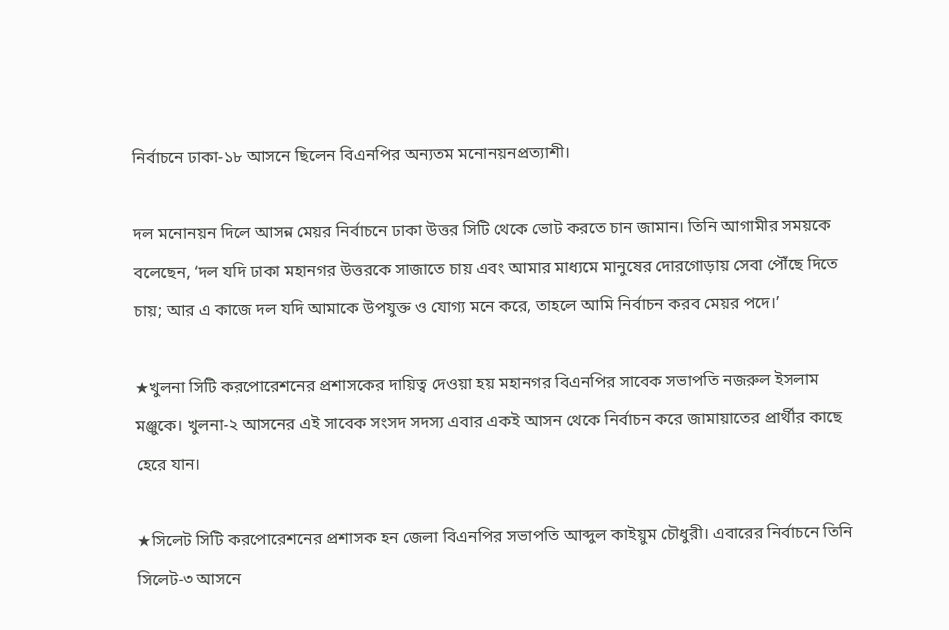নির্বাচনে ঢাকা-১৮ আসনে ছিলেন বিএনপির অন্যতম মনোনয়নপ্রত্যাশী।

দল মনোনয়ন দিলে আসন্ন মেয়র নির্বাচনে ঢাকা উত্তর সিটি থেকে ভোট করতে চান জামান। তিনি আগামীর সময়কে বলেছেন, ‘দল যদি ঢাকা মহানগর উত্তরকে সাজাতে চায় এবং আমার মাধ্যমে মানুষের দোরগোড়ায় সেবা পৌঁছে দিতে চায়; আর এ কাজে দল যদি আমাকে উপযুক্ত ও যোগ্য মনে করে, তাহলে আমি নির্বাচন করব মেয়র পদে।’

★খুলনা সিটি করপোরেশনের প্রশাসকের দায়িত্ব দেওয়া হয় মহানগর বিএনপির সাবেক সভাপতি নজরুল ইসলাম মঞ্জুকে। খুলনা-২ আসনের এই সাবেক সংসদ সদস্য এবার একই আসন থেকে নির্বাচন করে জামায়াতের প্রার্থীর কাছে হেরে যান।

★সিলেট সিটি করপোরেশনের প্রশাসক হন জেলা বিএনপির সভাপতি আব্দুল কাইয়ুম চৌধুরী। এবারের নির্বাচনে তিনি সিলেট-৩ আসনে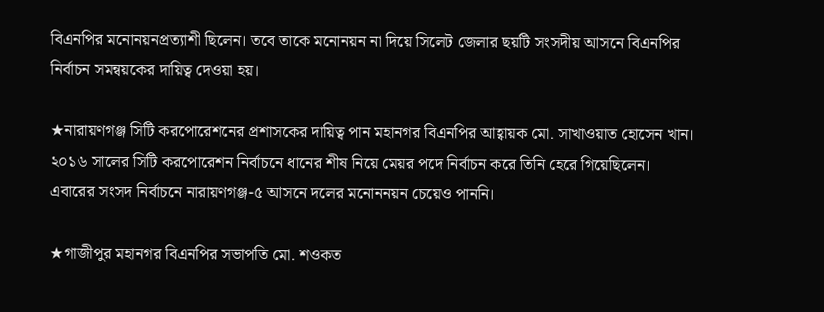বিএনপির মনোনয়নপ্রত্যাশী ছিলেন। তবে তাকে মনোনয়ন না দিয়ে সিলেট জেলার ছয়টি সংসদীয় আসনে বিএনপির নির্বাচন সমন্বয়কের দায়িত্ব দেওয়া হয়।

★নারায়ণগঞ্জ সিটি করপোরেশনের প্রশাসকের দায়িত্ব পান মহানগর বিএনপির আহ্বায়ক মো. সাখাওয়াত হোসেন খান। ২০১৬ সালের সিটি করপোরেশন নির্বাচনে ধানের শীষ নিয়ে মেয়র পদে নির্বাচন করে তিনি হেরে গিয়েছিলেন। এবারের সংসদ নির্বাচনে নারায়ণগঞ্জ-৫ আসনে দলের মনোননয়ন চেয়েও পাননি।

★গাজীপুর মহানগর বিএনপির সভাপতি মো. শওকত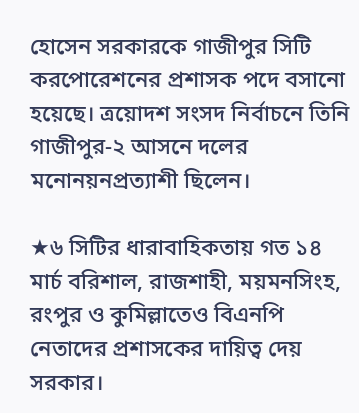হোসেন সরকারকে গাজীপুর সিটি করপোরেশনের প্রশাসক পদে বসানো হয়েছে। ত্রয়োদশ সংসদ নির্বাচনে তিনি গাজীপুর-২ আসনে দলের মনোনয়নপ্রত্যাশী ছিলেন।

★৬ সিটির ধারাবাহিকতায় গত ১৪ মার্চ বরিশাল, রাজশাহী, ময়মনসিংহ, রংপুর ও কুমিল্লাতেও বিএনপি নেতাদের প্রশাসকের দায়িত্ব দেয় সরকার।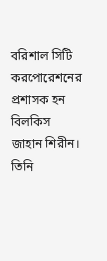বরিশাল সিটি করপোরেশনের প্রশাসক হন বিলকিস জাহান শিরীন। তিনি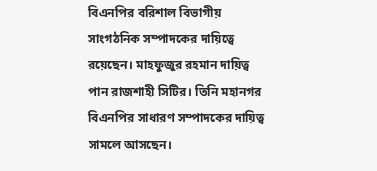বিএনপির বরিশাল বিভাগীয় সাংগঠনিক সম্পাদকের দায়িত্বে রয়েছেন। মাহফুজুর রহমান দায়িত্ব পান রাজশাহী সিটির। তিনি মহানগর বিএনপির সাধারণ সম্পাদকের দায়িত্ব সামলে আসছেন।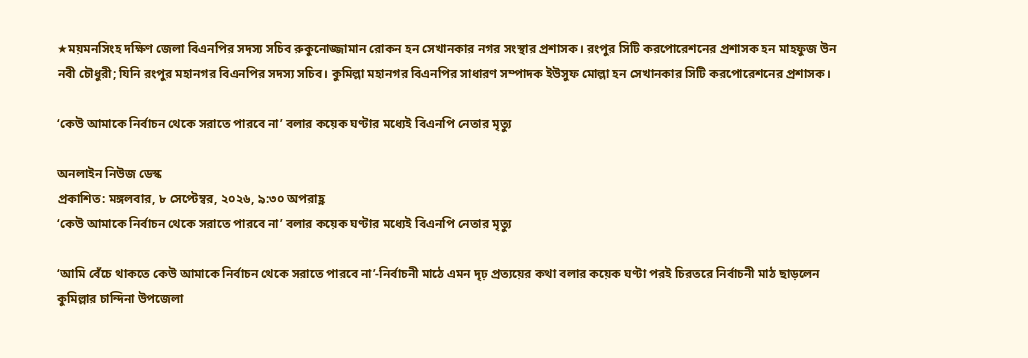★ময়মনসিংহ দক্ষিণ জেলা বিএনপির সদস্য সচিব রুকুনোজ্জামান রোকন হন সেখানকার নগর সংস্থার প্রশাসক। রংপুর সিটি করপোরেশনের প্রশাসক হন মাহফুজ উন নবী চৌধুরী; যিনি রংপুর মহানগর বিএনপির সদস্য সচিব। কুমিল্লা মহানগর বিএনপির সাধারণ সম্পাদক ইউসুফ মোল্লা হন সেখানকার সিটি করপোরেশনের প্রশাসক।

‘কেউ আমাকে নির্বাচন থেকে সরাতে পারবে না’ বলার কয়েক ঘণ্টার মধ্যেই বিএনপি নেতার মৃত্যু

অনলাইন নিউজ ডেস্ক
প্রকাশিত: মঙ্গলবার, ৮ সেপ্টেম্বর, ২০২৬, ৯:৩০ অপরাহ্ণ
‘কেউ আমাকে নির্বাচন থেকে সরাতে পারবে না’ বলার কয়েক ঘণ্টার মধ্যেই বিএনপি নেতার মৃত্যু

‘আমি বেঁচে থাকতে কেউ আমাকে নির্বাচন থেকে সরাতে পারবে না’-নির্বাচনী মাঠে এমন দৃঢ় প্রত্যয়ের কথা বলার কয়েক ঘণ্টা পরই চিরতরে নির্বাচনী মাঠ ছাড়লেন কুমিল্লার চান্দিনা উপজেলা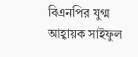বিএনপির যুগ্ম আহ্বায়ক সাইফুল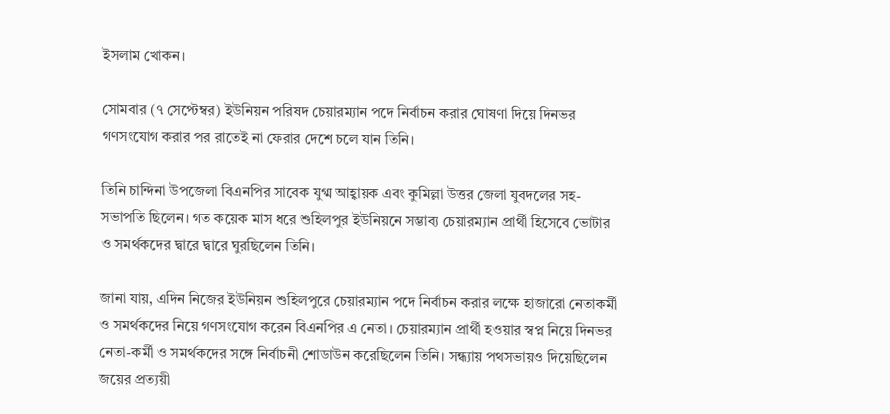ইসলাম খোকন।

সোমবার (৭ সেপ্টেম্বর) ইউনিয়ন পরিষদ চেয়ারম্যান পদে নির্বাচন করার ঘোষণা দিয়ে দিনভর গণসংযোগ করার পর রাতেই না ফেরার দেশে চলে যান তিনি।

তিনি চান্দিনা উপজেলা বিএনপির সাবেক যুগ্ম আহ্বায়ক এবং কুমিল্লা উত্তর জেলা যুবদলের সহ-সভাপতি ছিলেন। গত কয়েক মাস ধরে শুহিলপুর ইউনিয়নে সম্ভাব্য চেয়ারম্যান প্রার্থী হিসেবে ভোটার ও সমর্থকদের দ্বারে দ্বারে ঘুরছিলেন তিনি।

জানা যায়, এদিন নিজের ইউনিয়ন শুহিলপুরে চেয়ারম্যান পদে নির্বাচন করার লক্ষে হাজারো নেতাকর্মী ও সমর্থকদের নিয়ে গণসংযোগ করেন বিএনপির এ নেতা। চেয়ারম্যান প্রার্থী হওয়ার স্বপ্ন নিয়ে দিনভর নেতা-কর্মী ও সমর্থকদের সঙ্গে নির্বাচনী শোডাউন করেছিলেন তিনি। সন্ধ্যায় পথসভায়ও দিয়েছিলেন জয়ের প্রত্যয়ী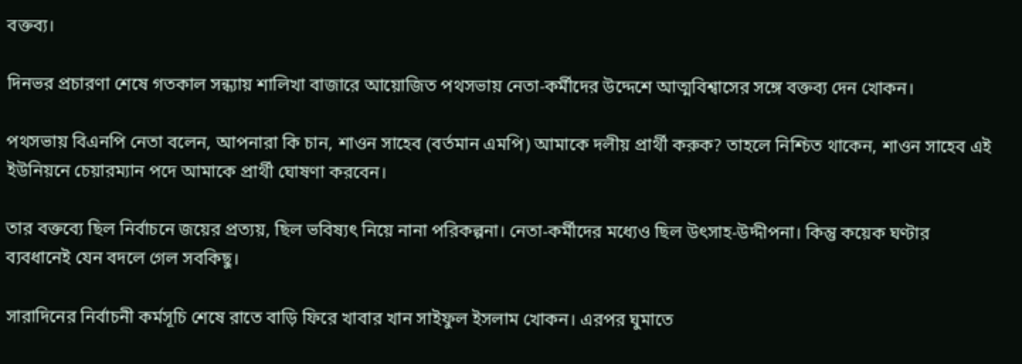বক্তব্য।

দিনভর প্রচারণা শেষে গতকাল সন্ধ্যায় শালিখা বাজারে আয়োজিত পথসভায় নেতা-কর্মীদের উদ্দেশে আত্মবিশ্বাসের সঙ্গে বক্তব্য দেন খোকন।

পথসভায় বিএনপি নেতা বলেন, আপনারা কি চান, শাওন সাহেব (বর্তমান এমপি) আমাকে দলীয় প্রার্থী করুক? তাহলে নিশ্চিত থাকেন, শাওন সাহেব এই ইউনিয়নে চেয়ারম্যান পদে আমাকে প্রার্থী ঘোষণা করবেন।

তার বক্তব্যে ছিল নির্বাচনে জয়ের প্রত্যয়, ছিল ভবিষ্যৎ নিয়ে নানা পরিকল্পনা। নেতা-কর্মীদের মধ্যেও ছিল উৎসাহ-উদ্দীপনা। কিন্তু কয়েক ঘণ্টার ব্যবধানেই যেন বদলে গেল সবকিছু।

সারাদিনের নির্বাচনী কর্মসূচি শেষে রাতে বাড়ি ফিরে খাবার খান সাইফুল ইসলাম খোকন। এরপর ঘুমাতে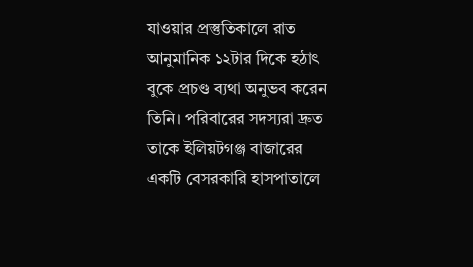যাওয়ার প্রস্তুতিকালে রাত আনুমানিক ১২টার দিকে হঠাৎ বুকে প্রচণ্ড ব্যথা অনুভব করেন তিনি। পরিবারের সদস্যরা দ্রুত তাকে ইলিয়টগঞ্জ বাজারের একটি বেসরকারি হাসপাতালে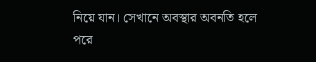নিয়ে যান। সেখানে অবস্থার অবনতি হলে পরে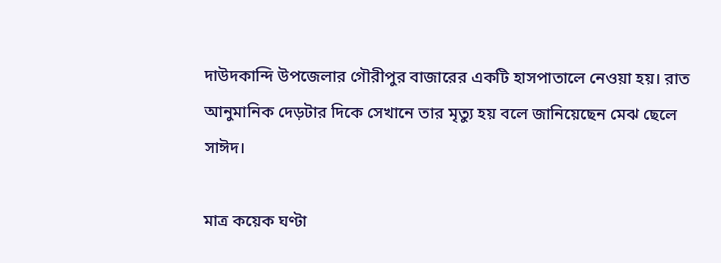দাউদকান্দি উপজেলার গৌরীপুর বাজারের একটি হাসপাতালে নেওয়া হয়। রাত আনুমানিক দেড়টার দিকে সেখানে তার মৃত্যু হয় বলে জানিয়েছেন মেঝ ছেলে সাঈদ।

মাত্র কয়েক ঘণ্টা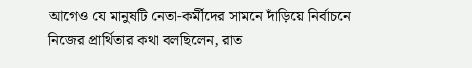আগেও যে মানুষটি নেতা-কর্মীদের সামনে দাঁড়িয়ে নির্বাচনে নিজের প্রার্থিতার কথা বলছিলেন, রাত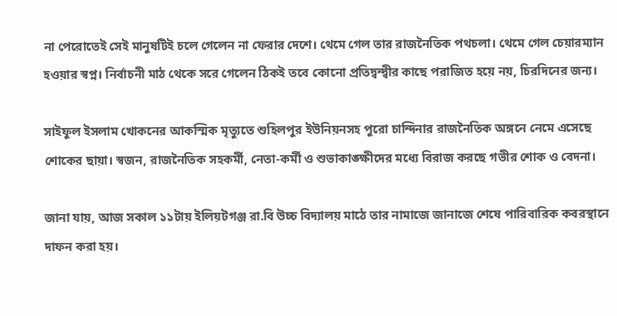না পেরোতেই সেই মানুষটিই চলে গেলেন না ফেরার দেশে। থেমে গেল তার রাজনৈতিক পথচলা। থেমে গেল চেয়ারম্যান হওয়ার স্বপ্ন। নির্বাচনী মাঠ থেকে সরে গেলেন ঠিকই তবে কোনো প্রতিদ্বন্দ্বীর কাছে পরাজিত হয়ে নয়, চিরদিনের জন্য।

সাইফুল ইসলাম খোকনের আকস্মিক মৃত্যুতে শুহিলপুর ইউনিয়নসহ পুরো চান্দিনার রাজনৈতিক অঙ্গনে নেমে এসেছে শোকের ছায়া। স্বজন, রাজনৈতিক সহকর্মী, নেতা-কর্মী ও শুভাকাঙ্ক্ষীদের মধ্যে বিরাজ করছে গভীর শোক ও বেদনা।

জানা যায়, আজ সকাল ১১টায় ইলিয়টগঞ্জ রা.বি উচ্চ বিদ্যালয় মাঠে তার নামাজে জানাজে শেষে পারিবারিক কবরস্থানে দাফন করা হয়।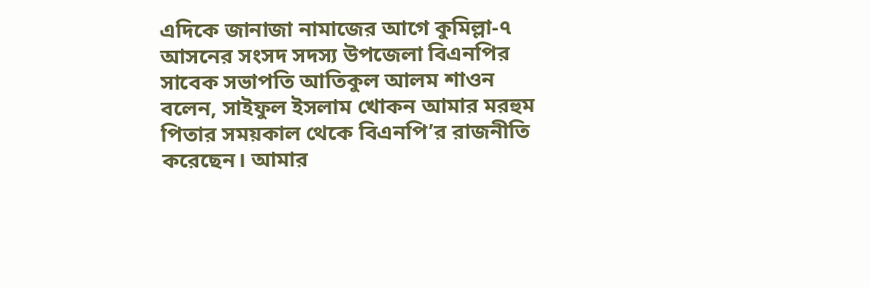এদিকে জানাজা নামাজের আগে কুমিল্লা-৭ আসনের সংসদ সদস্য উপজেলা বিএনপির সাবেক সভাপতি আতিকুল আলম শাওন বলেন, সাইফুল ইসলাম খোকন আমার মরহুম পিতার সময়কাল থেকে বিএনপি’র রাজনীতি করেছেন। আমার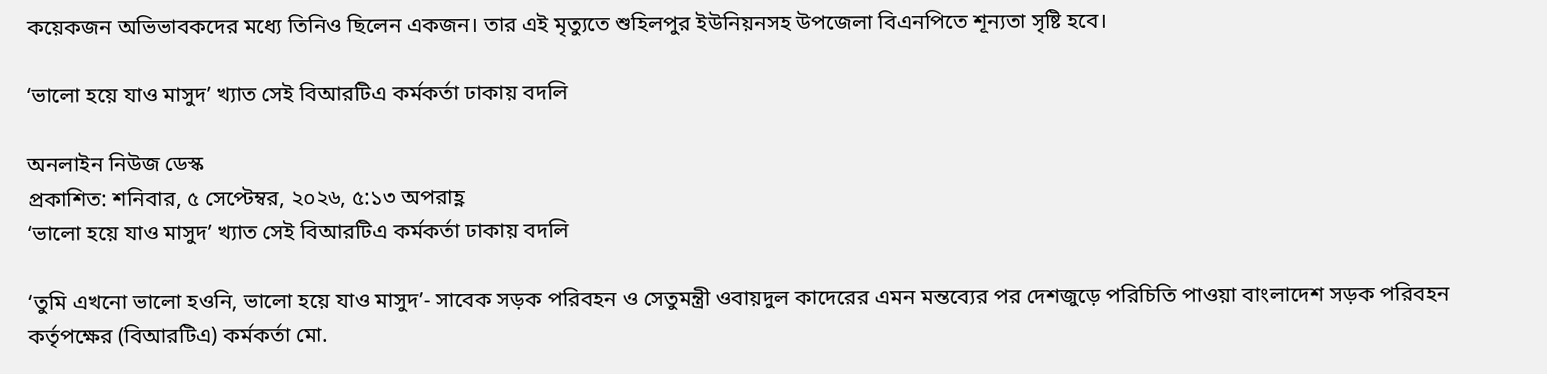কয়েকজন অভিভাবকদের মধ্যে তিনিও ছিলেন একজন। তার এই মৃত্যুতে শুহিলপুর ইউনিয়নসহ উপজেলা বিএনপিতে শূন্যতা সৃষ্টি হবে।

‘ভালো হয়ে যাও মাসুদ’ খ্যাত সেই বিআরটিএ কর্মকর্তা ঢাকায় বদলি

অনলাইন নিউজ ডেস্ক
প্রকাশিত: শনিবার, ৫ সেপ্টেম্বর, ২০২৬, ৫:১৩ অপরাহ্ণ
‘ভালো হয়ে যাও মাসুদ’ খ্যাত সেই বিআরটিএ কর্মকর্তা ঢাকায় বদলি

‘তুমি এখনো ভালো হওনি, ভালো হয়ে যাও মাসুদ’- সাবেক সড়ক পরিবহন ও সেতুমন্ত্রী ওবায়দুল কাদেরের এমন মন্তব্যের পর দেশজুড়ে পরিচিতি পাওয়া বাংলাদেশ সড়ক পরিবহন কর্তৃপক্ষের (বিআরটিএ) কর্মকর্তা মো.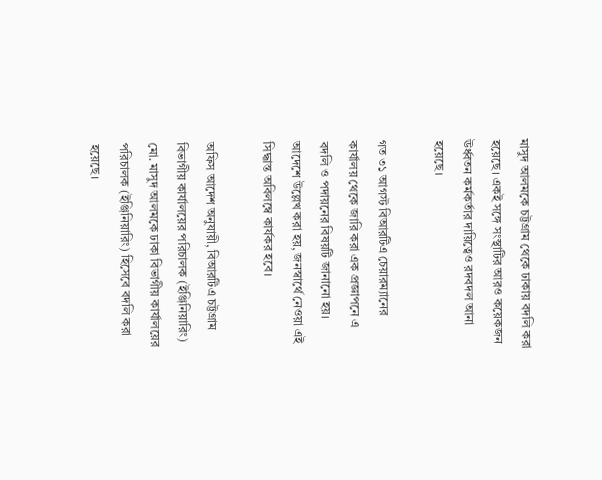মাসুদ আলমকে চট্টগ্রাম থেকে ঢাকায় বদলি করা হয়েছে। একই সঙ্গে সংস্থাটির আরও কয়েকজন ঊর্ধ্বতন কর্মকর্তার দায়িত্বেও রদবদল আনা হয়েছে।

গত ৩১ আগস্ট বিআরটিএ চেয়ারম্যানের কার্যালয় থেকে জারি করা এক প্রজ্ঞাপনে এ বদলি ও পদায়নের বিষয়টি জানানো হয়। আদেশে উল্লেখ করা হয়, জনস্বার্থে নেওয়া এই সিদ্ধান্ত অবিলম্বে কার্যকর হবে।

অফিস আদেশ অনুযায়ী, বিআরটিএ চট্টগ্রাম বিভাগীয় কার্যালয়ের পরিচালক (ইঞ্জিনিয়ারিং) মো. মাসুদ আলমকে ঢাকা বিভাগীয় কার্যালয়ের পরিচালক (ইঞ্জিনিয়ারিং) হিসেবে বদলি করা হয়েছে।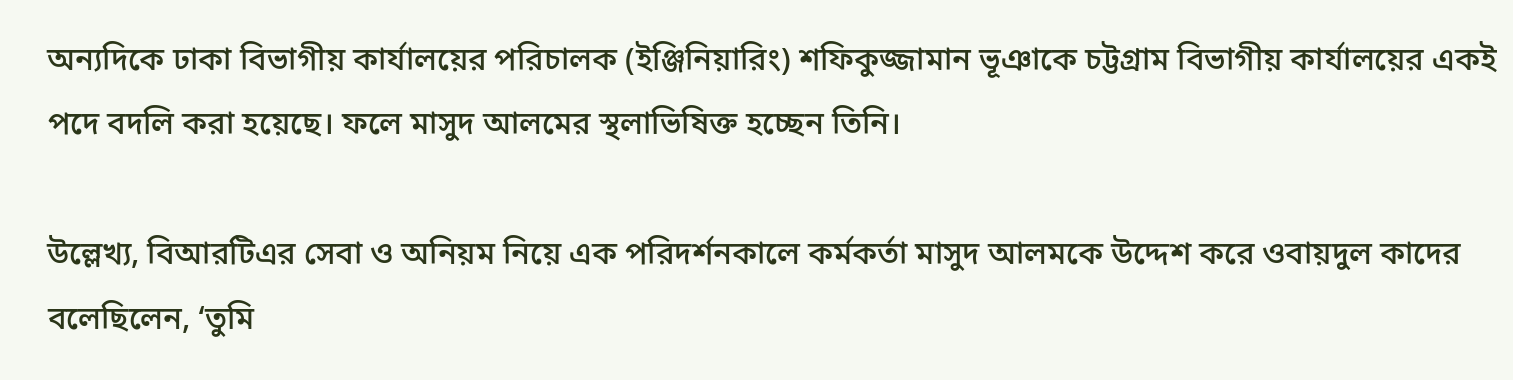অন্যদিকে ঢাকা বিভাগীয় কার্যালয়ের পরিচালক (ইঞ্জিনিয়ারিং) শফিকুজ্জামান ভূঞাকে চট্টগ্রাম বিভাগীয় কার্যালয়ের একই পদে বদলি করা হয়েছে। ফলে মাসুদ আলমের স্থলাভিষিক্ত হচ্ছেন তিনি।

উল্লেখ্য, বিআরটিএর সেবা ও অনিয়ম নিয়ে এক পরিদর্শনকালে কর্মকর্তা মাসুদ আলমকে উদ্দেশ করে ওবায়দুল কাদের বলেছিলেন, ‘তুমি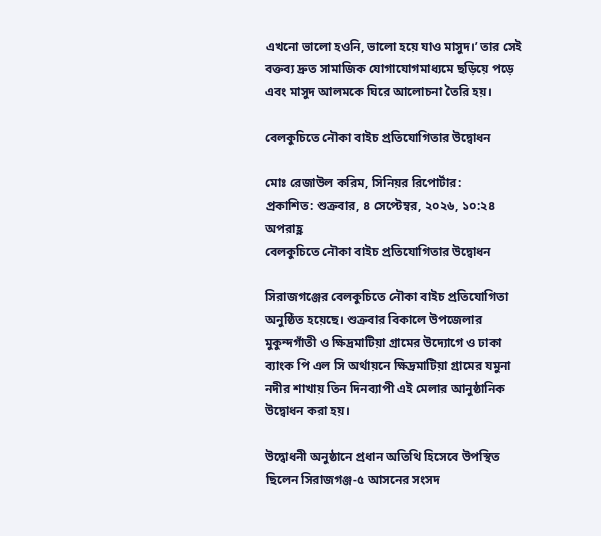এখনো ভালো হওনি, ভালো হয়ে যাও মাসুদ।’ তার সেই বক্তব্য দ্রুত সামাজিক যোগাযোগমাধ্যমে ছড়িয়ে পড়ে এবং মাসুদ আলমকে ঘিরে আলোচনা তৈরি হয়।

বেলকুচিতে নৌকা বাইচ প্রতিযোগিতার উদ্বোধন

মোঃ রেজাউল করিম, সিনিয়র রিপোর্টার:
প্রকাশিত: শুক্রবার, ৪ সেপ্টেম্বর, ২০২৬, ১০:২৪ অপরাহ্ণ
বেলকুচিতে নৌকা বাইচ প্রতিযোগিতার উদ্বোধন

সিরাজগঞ্জের বেলকুচিতে নৌকা বাইচ প্রতিযোগিতা অনুষ্ঠিত হয়েছে। শুক্রবার বিকালে উপজেলার মুকুন্দগাঁতী ও ক্ষিদ্রমাটিয়া গ্রামের উদ্যোগে ও ঢাকা ব্যাংক পি এল সি অর্থায়নে ক্ষিদ্রমাটিয়া গ্রামের যমুনা নদীর শাখায় তিন দিনব্যাপী এই মেলার আনুষ্ঠানিক উদ্বোধন করা হয়।

উদ্বোধনী অনুষ্ঠানে প্রধান অতিথি হিসেবে উপস্থিত ছিলেন সিরাজগঞ্জ-৫ আসনের সংসদ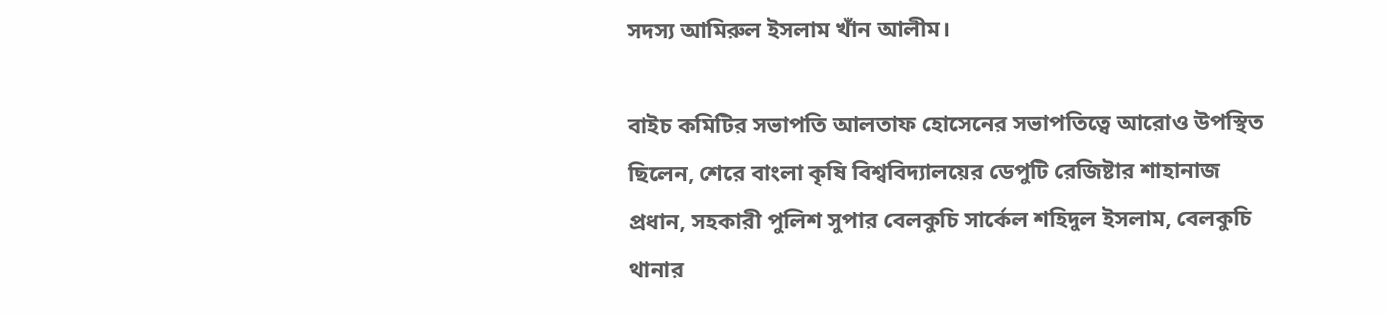সদস্য আমিরুল ইসলাম খাঁন আলীম।

বাইচ কমিটির সভাপতি আলতাফ হোসেনের সভাপতিত্বে আরোও উপস্থিত ছিলেন, শেরে বাংলা কৃষি বিশ্ববিদ্যালয়ের ডেপুটি রেজিষ্টার শাহানাজ প্রধান, সহকারী পুলিশ সুপার বেলকুচি সার্কেল শহিদুল ইসলাম, বেলকুচি থানার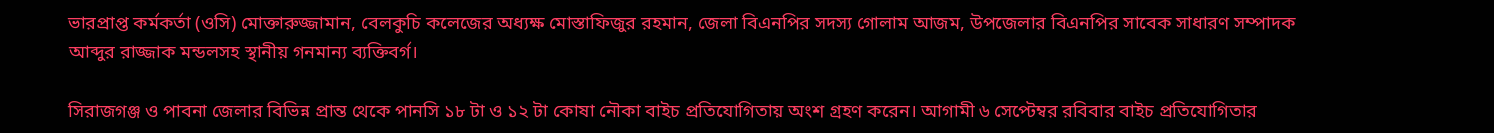ভারপ্রাপ্ত কর্মকর্তা (ওসি) মোক্তারুজ্জামান, বেলকুচি কলেজের অধ্যক্ষ মোস্তাফিজুর রহমান, জেলা বিএনপির সদস্য গোলাম আজম, উপজেলার বিএনপির সাবেক সাধারণ সম্পাদক আব্দুর রাজ্জাক মন্ডলসহ স্থানীয় গনমান্য ব্যক্তিবর্গ।

সিরাজগঞ্জ ও পাবনা জেলার বিভিন্ন প্রান্ত থেকে পানসি ১৮ টা ও ১২ টা কোষা নৌকা বাইচ প্রতিযোগিতায় অংশ গ্রহণ করেন। আগামী ৬ সেপ্টেম্বর রবিবার বাইচ প্রতিযোগিতার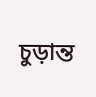চুড়ান্ত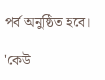পর্ব অনুষ্ঠিত হবে।

'কেউ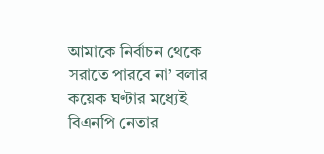আমাকে নির্বাচন থেকে সরাতে পারবে না’ বলার কয়েক ঘণ্টার মধ্যেই বিএনপি নেতার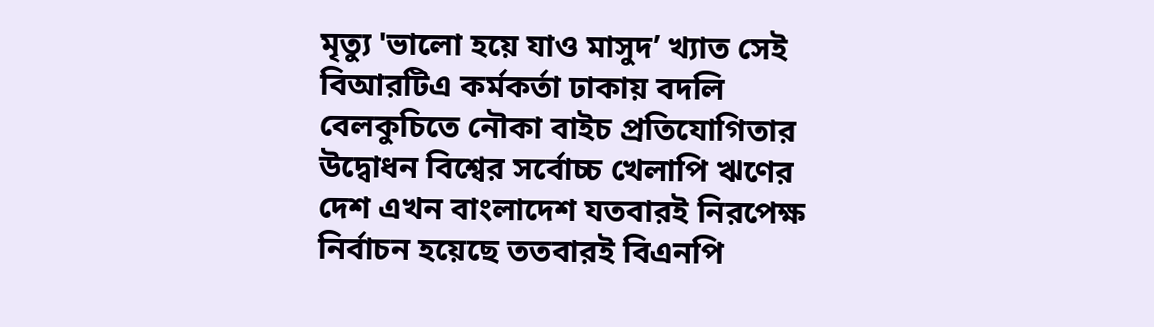মৃত্যু 'ভালো হয়ে যাও মাসুদ’ খ্যাত সেই বিআরটিএ কর্মকর্তা ঢাকায় বদলি বেলকুচিতে নৌকা বাইচ প্রতিযোগিতার উদ্বোধন বিশ্বের সর্বোচ্চ খেলাপি ঋণের দেশ এখন বাংলাদেশ যতবারই নিরপেক্ষ নির্বাচন হয়েছে ততবারই বিএনপি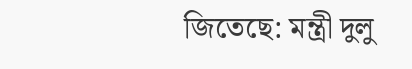জিতেছে: মন্ত্রী দুলু